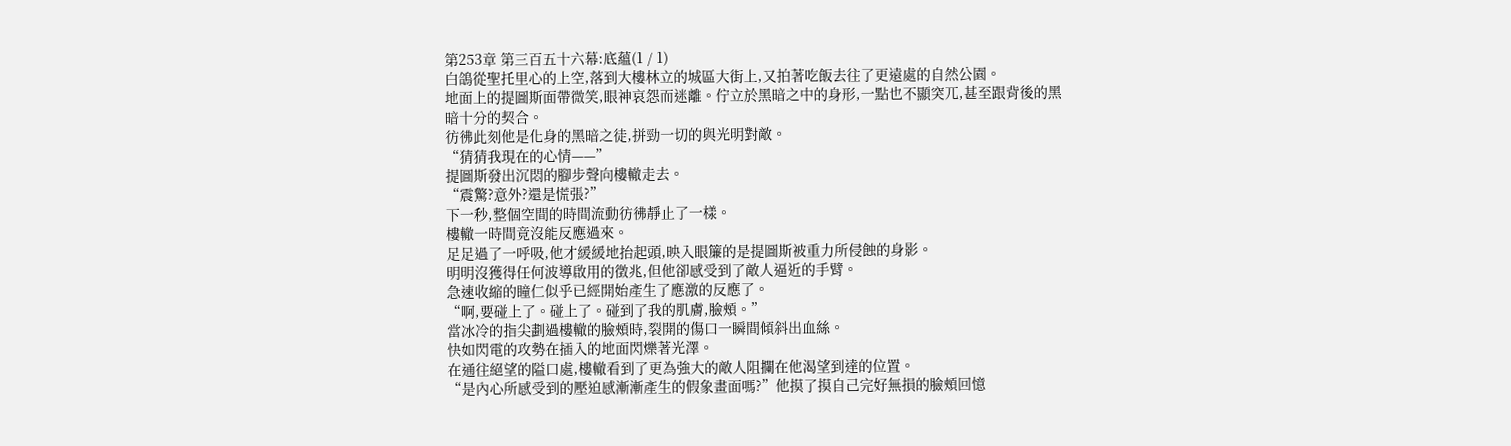第253章 第三百五十六幕:底蘊(1 / 1)
白鴿從聖托里心的上空,落到大樓林立的城區大街上,又拍著吃飯去往了更遠處的自然公園。
地面上的提圖斯面帶微笑,眼神哀怨而迷離。佇立於黑暗之中的身形,一點也不顯突兀,甚至跟背後的黑暗十分的契合。
彷彿此刻他是化身的黑暗之徒,拼勁一切的與光明對敵。
“猜猜我現在的心情——”
提圖斯發出沉悶的腳步聲向樓轍走去。
“震驚?意外?還是慌張?”
下一秒,整個空間的時間流動彷彿靜止了一樣。
樓轍一時間竟沒能反應過來。
足足過了一呼吸,他才緩緩地抬起頭,映入眼簾的是提圖斯被重力所侵蝕的身影。
明明沒獲得任何波導啟用的徵兆,但他卻感受到了敵人逼近的手臂。
急速收縮的瞳仁似乎已經開始產生了應激的反應了。
“啊,要碰上了。碰上了。碰到了我的肌膚,臉頰。”
當冰冷的指尖劃過樓轍的臉頰時,裂開的傷口一瞬間傾斜出血絲。
快如閃電的攻勢在插入的地面閃爍著光澤。
在通往絕望的隘口處,樓轍看到了更為強大的敵人阻攔在他渴望到達的位置。
“是內心所感受到的壓迫感漸漸產生的假象畫面嗎?”他摸了摸自己完好無損的臉頰回憶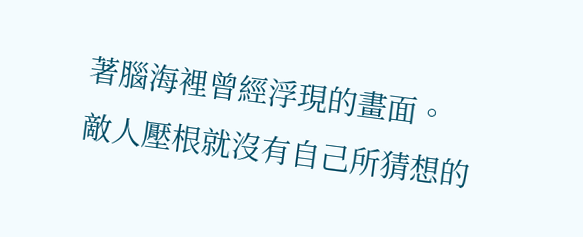著腦海裡曾經浮現的畫面。
敵人壓根就沒有自己所猜想的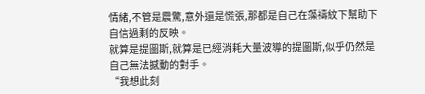情緒,不管是震驚,意外還是慌張,那都是自己在藻禱紋下幫助下自信過剩的反映。
就算是提圖斯,就算是已經消耗大量波導的提圖斯,似乎仍然是自己無法撼動的對手。
“我想此刻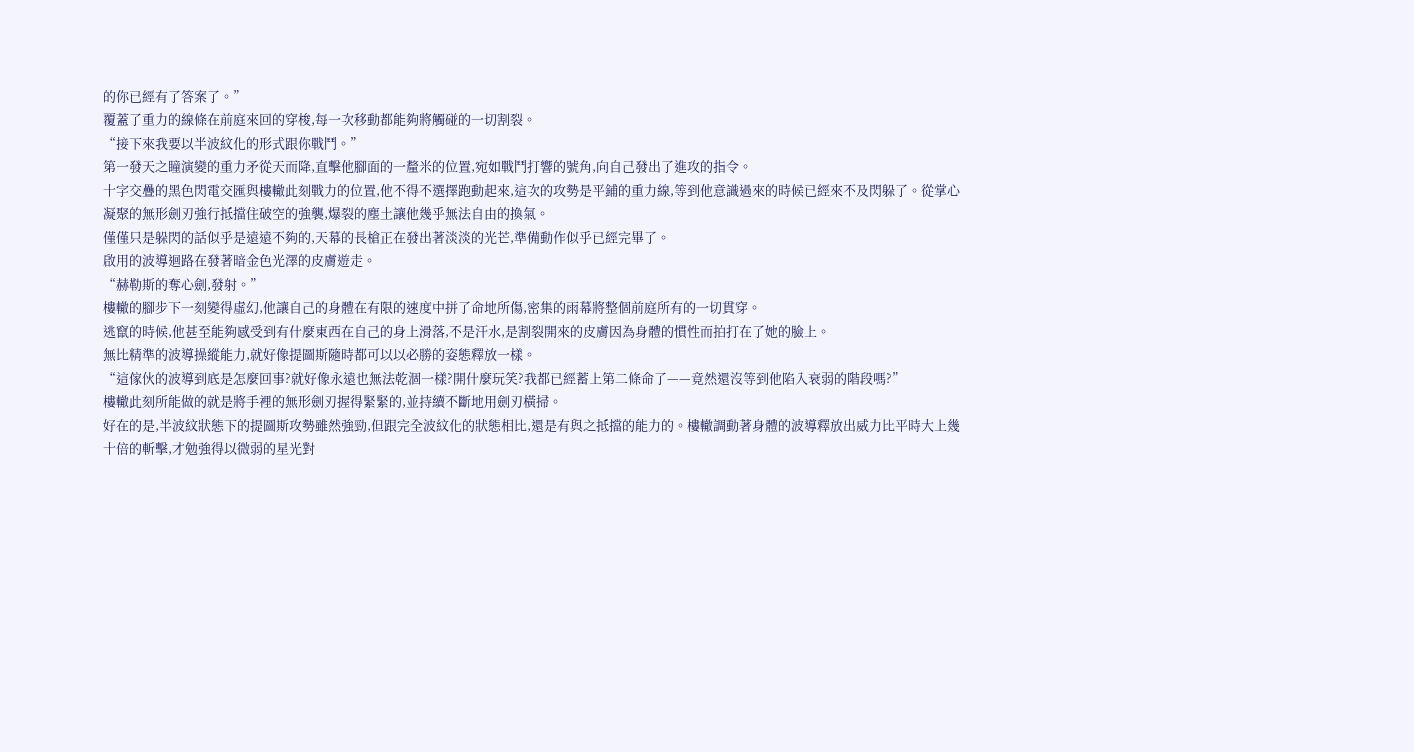的你已經有了答案了。”
覆蓋了重力的線條在前庭來回的穿梭,每一次移動都能夠將觸碰的一切割裂。
“接下來我要以半波紋化的形式跟你戰鬥。”
第一發天之瞳演變的重力矛從天而降,直擊他腳面的一釐米的位置,宛如戰鬥打響的號角,向自己發出了進攻的指令。
十字交疊的黑色閃電交匯與樓轍此刻戰力的位置,他不得不選擇跑動起來,這次的攻勢是平鋪的重力線,等到他意識過來的時候已經來不及閃躲了。從掌心凝聚的無形劍刃強行抵擋住破空的強襲,爆裂的塵土讓他幾乎無法自由的換氣。
僅僅只是躲閃的話似乎是遠遠不夠的,天幕的長槍正在發出著淡淡的光芒,準備動作似乎已經完畢了。
啟用的波導迴路在發著暗金色光澤的皮膚遊走。
“赫勒斯的奪心劍,發射。”
樓轍的腳步下一刻變得虛幻,他讓自己的身體在有限的速度中拼了命地所傷,密集的雨幕將整個前庭所有的一切貫穿。
逃竄的時候,他甚至能夠感受到有什麼東西在自己的身上滑落,不是汗水,是割裂開來的皮膚因為身體的慣性而拍打在了她的臉上。
無比精準的波導操縱能力,就好像提圖斯隨時都可以以必勝的姿態釋放一樣。
“這傢伙的波導到底是怎麼回事?就好像永遠也無法乾涸一樣?開什麼玩笑?我都已經蓄上第二條命了——竟然還沒等到他陷入衰弱的階段嗎?”
樓轍此刻所能做的就是將手裡的無形劍刃握得緊緊的,並持續不斷地用劍刃橫掃。
好在的是,半波紋狀態下的提圖斯攻勢雖然強勁,但跟完全波紋化的狀態相比,還是有與之抵擋的能力的。樓轍調動著身體的波導釋放出威力比平時大上幾十倍的斬擊,才勉強得以微弱的星光對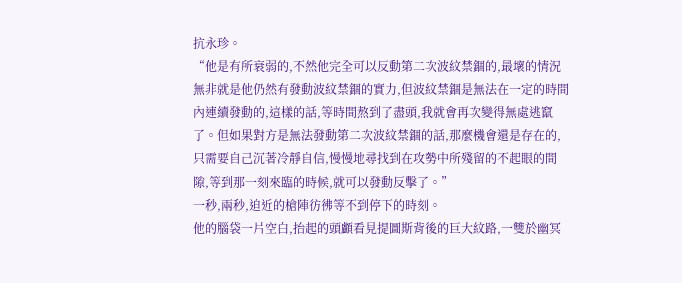抗永珍。
“他是有所衰弱的,不然他完全可以反動第二次波紋禁錮的,最壞的情況無非就是他仍然有發動波紋禁錮的實力,但波紋禁錮是無法在一定的時間內連續發動的,這樣的話,等時間熬到了盡頭,我就會再次變得無處逃竄了。但如果對方是無法發動第二次波紋禁錮的話,那麼機會還是存在的,只需要自己沉著冷靜自信,慢慢地尋找到在攻勢中所殘留的不起眼的間隙,等到那一刻來臨的時候,就可以發動反擊了。”
一秒,兩秒,迫近的槍陣彷彿等不到停下的時刻。
他的腦袋一片空白,抬起的頭顱看見提圖斯背後的巨大紋路,一雙於幽冥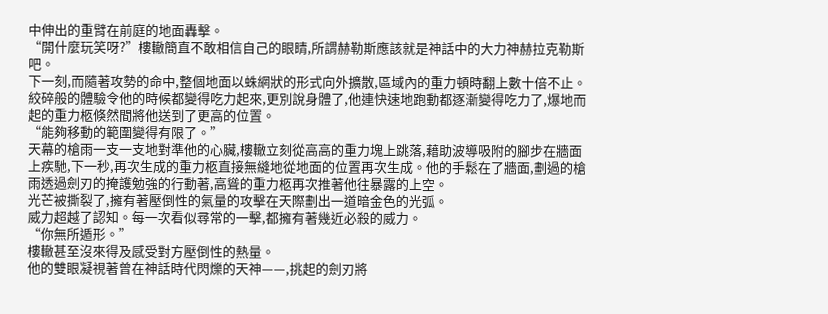中伸出的重臂在前庭的地面轟擊。
“開什麼玩笑呀?”樓轍簡直不敢相信自己的眼睛,所謂赫勒斯應該就是神話中的大力神赫拉克勒斯吧。
下一刻,而隨著攻勢的命中,整個地面以蛛網狀的形式向外擴散,區域內的重力頓時翻上數十倍不止。
絞碎般的體驗令他的時候都變得吃力起來,更別說身體了,他連快速地跑動都逐漸變得吃力了,爆地而起的重力柩倏然間將他送到了更高的位置。
“能夠移動的範圍變得有限了。”
天幕的槍雨一支一支地對準他的心臟,樓轍立刻從高高的重力塊上跳落,藉助波導吸附的腳步在牆面上疾馳,下一秒,再次生成的重力柩直接無縫地從地面的位置再次生成。他的手鬆在了牆面,劃過的槍雨透過劍刃的掩護勉強的行動著,高聳的重力柩再次推著他往暴露的上空。
光芒被撕裂了,擁有著壓倒性的氣量的攻擊在天際劃出一道暗金色的光弧。
威力超越了認知。每一次看似尋常的一擊,都擁有著幾近必殺的威力。
“你無所遁形。”
樓轍甚至沒來得及感受對方壓倒性的熱量。
他的雙眼凝視著曾在神話時代閃爍的天神——,挑起的劍刃將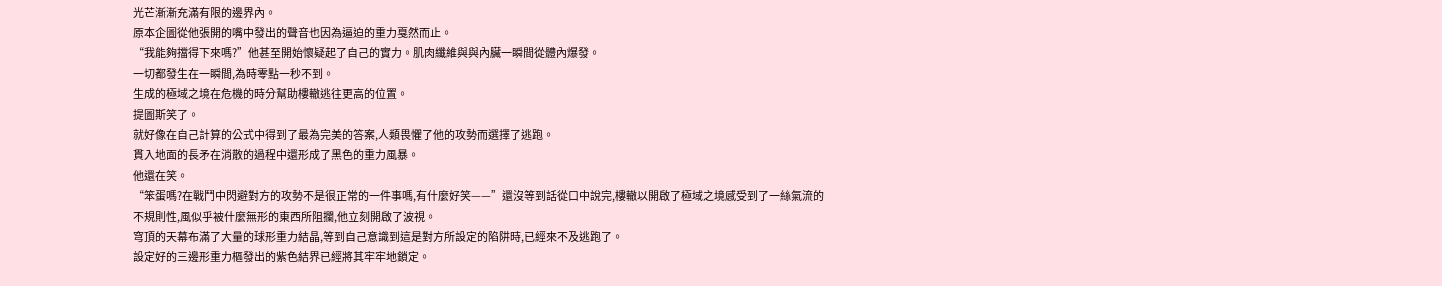光芒漸漸充滿有限的邊界內。
原本企圖從他張開的嘴中發出的聲音也因為逼迫的重力戛然而止。
“我能夠擋得下來嗎?”他甚至開始懷疑起了自己的實力。肌肉纖維與與內臟一瞬間從體內爆發。
一切都發生在一瞬間,為時零點一秒不到。
生成的極域之境在危機的時分幫助樓轍逃往更高的位置。
提圖斯笑了。
就好像在自己計算的公式中得到了最為完美的答案,人類畏懼了他的攻勢而選擇了逃跑。
貫入地面的長矛在消散的過程中還形成了黑色的重力風暴。
他還在笑。
“笨蛋嗎?在戰鬥中閃避對方的攻勢不是很正常的一件事嗎,有什麼好笑——”還沒等到話從口中說完,樓轍以開啟了極域之境感受到了一絲氣流的不規則性,風似乎被什麼無形的東西所阻攔,他立刻開啟了波視。
穹頂的天幕布滿了大量的球形重力結晶,等到自己意識到這是對方所設定的陷阱時,已經來不及逃跑了。
設定好的三邊形重力樞發出的紫色結界已經將其牢牢地鎖定。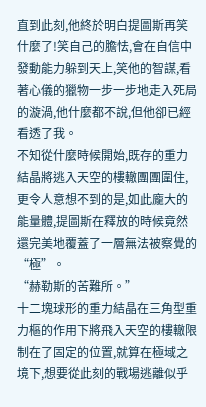直到此刻,他終於明白提圖斯再笑什麼了!笑自己的膽怯,會在自信中發動能力躲到天上,笑他的智謀,看著心儀的獵物一步一步地走入死局的漩渦,他什麼都不說,但他卻已經看透了我。
不知從什麼時候開始,既存的重力結晶將逃入天空的樓轍團團圍住,更令人意想不到的是,如此龐大的能量體,提圖斯在釋放的時候竟然還完美地覆蓋了一層無法被察覺的“極”。
“赫勒斯的苦難所。”
十二塊球形的重力結晶在三角型重力樞的作用下將飛入天空的樓轍限制在了固定的位置,就算在極域之境下,想要從此刻的戰場逃離似乎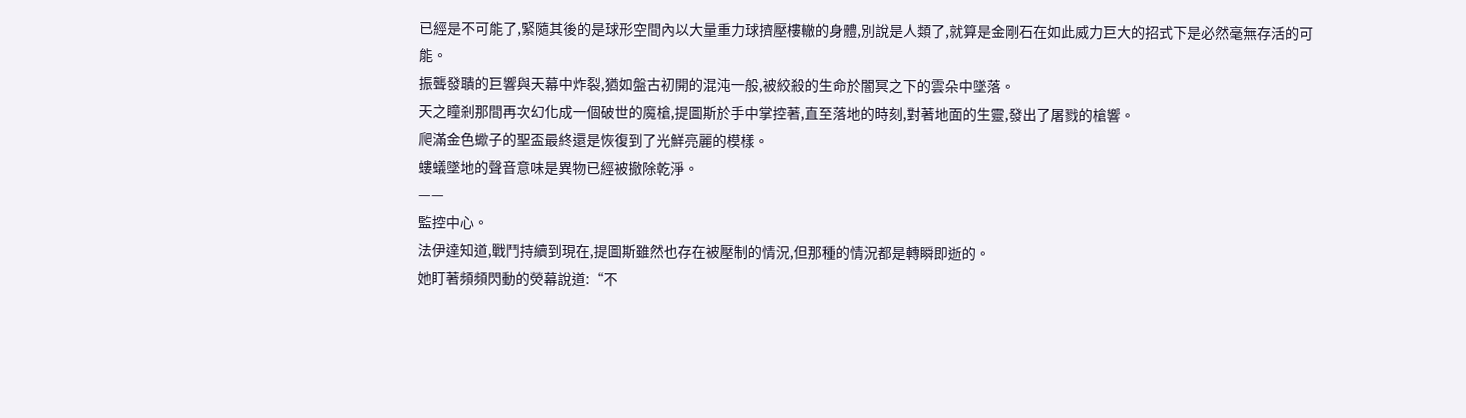已經是不可能了,緊隨其後的是球形空間內以大量重力球擠壓樓轍的身體,別說是人類了,就算是金剛石在如此威力巨大的招式下是必然毫無存活的可能。
振聾發聵的巨響與天幕中炸裂,猶如盤古初開的混沌一般,被絞殺的生命於闇冥之下的雲朵中墜落。
天之瞳剎那間再次幻化成一個破世的魔槍,提圖斯於手中掌控著,直至落地的時刻,對著地面的生靈,發出了屠戮的槍響。
爬滿金色蠍子的聖盃最終還是恢復到了光鮮亮麗的模樣。
螻蟻墜地的聲音意味是異物已經被撤除乾淨。
——
監控中心。
法伊達知道,戰鬥持續到現在,提圖斯雖然也存在被壓制的情況,但那種的情況都是轉瞬即逝的。
她盯著頻頻閃動的熒幕說道:“不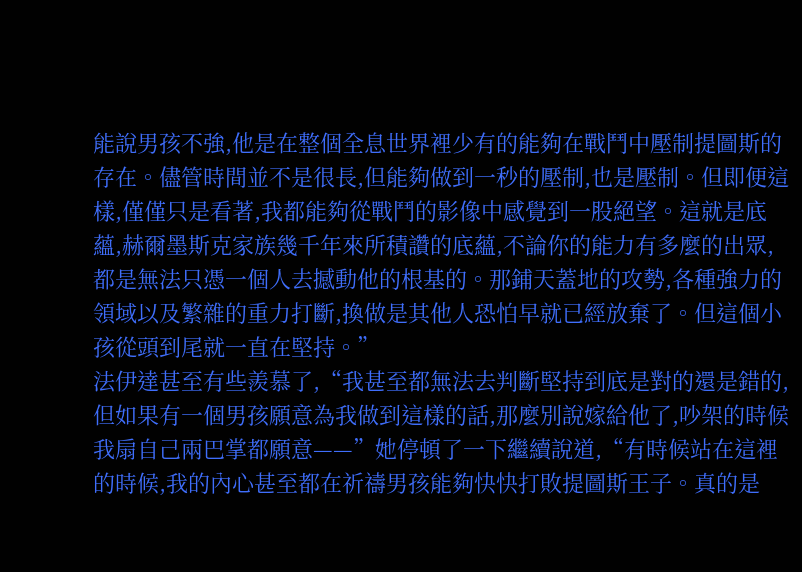能說男孩不強,他是在整個全息世界裡少有的能夠在戰鬥中壓制提圖斯的存在。儘管時間並不是很長,但能夠做到一秒的壓制,也是壓制。但即便這樣,僅僅只是看著,我都能夠從戰鬥的影像中感覺到一股絕望。這就是底蘊,赫爾墨斯克家族幾千年來所積讚的底蘊,不論你的能力有多麼的出眾,都是無法只憑一個人去撼動他的根基的。那鋪天蓋地的攻勢,各種強力的領域以及繁雜的重力打斷,換做是其他人恐怕早就已經放棄了。但這個小孩從頭到尾就一直在堅持。”
法伊達甚至有些羨慕了,“我甚至都無法去判斷堅持到底是對的還是錯的,但如果有一個男孩願意為我做到這樣的話,那麼別說嫁給他了,吵架的時候我扇自己兩巴掌都願意——”她停頓了一下繼續說道,“有時候站在這裡的時候,我的內心甚至都在祈禱男孩能夠快快打敗提圖斯王子。真的是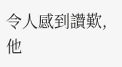令人感到讚歎,他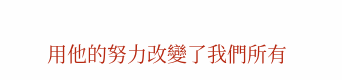用他的努力改變了我們所有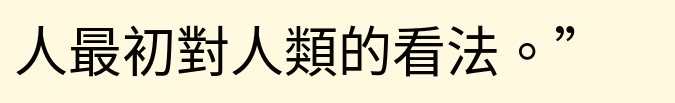人最初對人類的看法。”